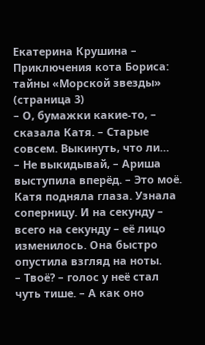Екатерина Крушина – Приключения кота Бориса: тайны «Морской звезды» (страница 3)
– О, бумажки какие-то, – сказала Катя. – Старые совсем. Выкинуть, что ли…
– Не выкидывай, – Ариша выступила вперёд. – Это моё.
Катя подняла глаза. Узнала соперницу. И на секунду – всего на секунду – её лицо изменилось. Она быстро опустила взгляд на ноты.
– Твоё? – голос у неё стал чуть тише. – А как оно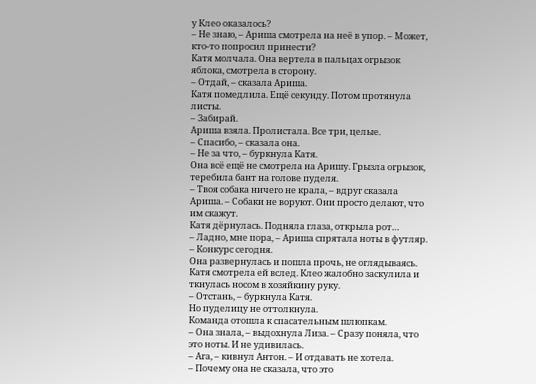у Клео оказалось?
– Не знаю, – Ариша смотрела на неё в упор. – Может, кто-то попросил принести?
Катя молчала. Она вертела в пальцах огрызок яблока, смотрела в сторону.
– Отдай, – сказала Ариша.
Катя помедлила. Ещё секунду. Потом протянула листы.
– Забирай.
Ариша взяла. Пролистала. Все три, целые.
– Спасибо, – сказала она.
– Не за что, – буркнула Катя.
Она всё ещё не смотрела на Аришу. Грызла огрызок, теребила бант на голове пуделя.
– Твоя собака ничего не крала, – вдруг сказала Ариша. – Собаки не воруют. Они просто делают, что им скажут.
Катя дёрнулась. Подняла глаза, открыла рот…
– Ладно, мне пора, – Ариша спрятала ноты в футляр. – Конкурс сегодня.
Она развернулась и пошла прочь, не оглядываясь.
Катя смотрела ей вслед. Клео жалобно заскулила и ткнулась носом в хозяйкину руку.
– Отстань, – буркнула Катя.
Но пуделицу не оттолкнула.
Команда отошла к спасательным шлюпкам.
– Она знала, – выдохнула Лиза. – Сразу поняла, что это ноты. И не удивилась.
– Ага, – кивнул Антон. – И отдавать не хотела.
– Почему она не сказала, что это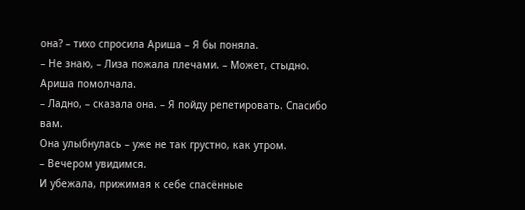она? – тихо спросила Ариша – Я бы поняла.
– Не знаю, – Лиза пожала плечами. – Может, стыдно.
Ариша помолчала.
– Ладно, – сказала она. – Я пойду репетировать. Спасибо вам.
Она улыбнулась – уже не так грустно, как утром.
– Вечером увидимся.
И убежала, прижимая к себе спасённые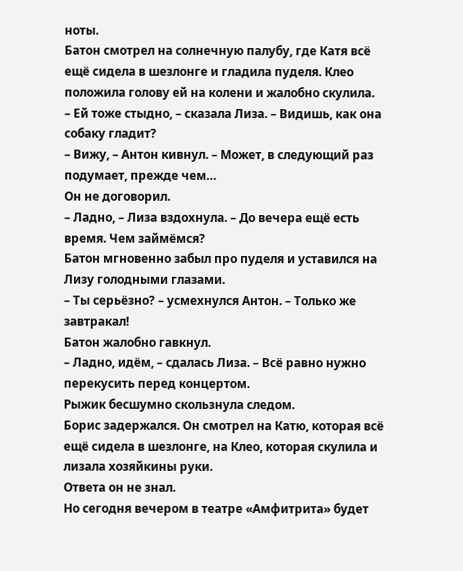ноты.
Батон смотрел на солнечную палубу, где Катя всё ещё сидела в шезлонге и гладила пуделя. Клео положила голову ей на колени и жалобно скулила.
– Ей тоже стыдно, – сказала Лиза. – Видишь, как она собаку гладит?
– Вижу, – Антон кивнул. – Может, в следующий раз подумает, прежде чем…
Он не договорил.
– Ладно, – Лиза вздохнула. – До вечера ещё есть время. Чем займёмся?
Батон мгновенно забыл про пуделя и уставился на Лизу голодными глазами.
– Ты серьёзно? – усмехнулся Антон. – Только же завтракал!
Батон жалобно гавкнул.
– Ладно, идём, – сдалась Лиза. – Всё равно нужно перекусить перед концертом.
Рыжик бесшумно скользнула следом.
Борис задержался. Он смотрел на Катю, которая всё ещё сидела в шезлонге, на Клео, которая скулила и лизала хозяйкины руки.
Ответа он не знал.
Но сегодня вечером в театре «Амфитрита» будет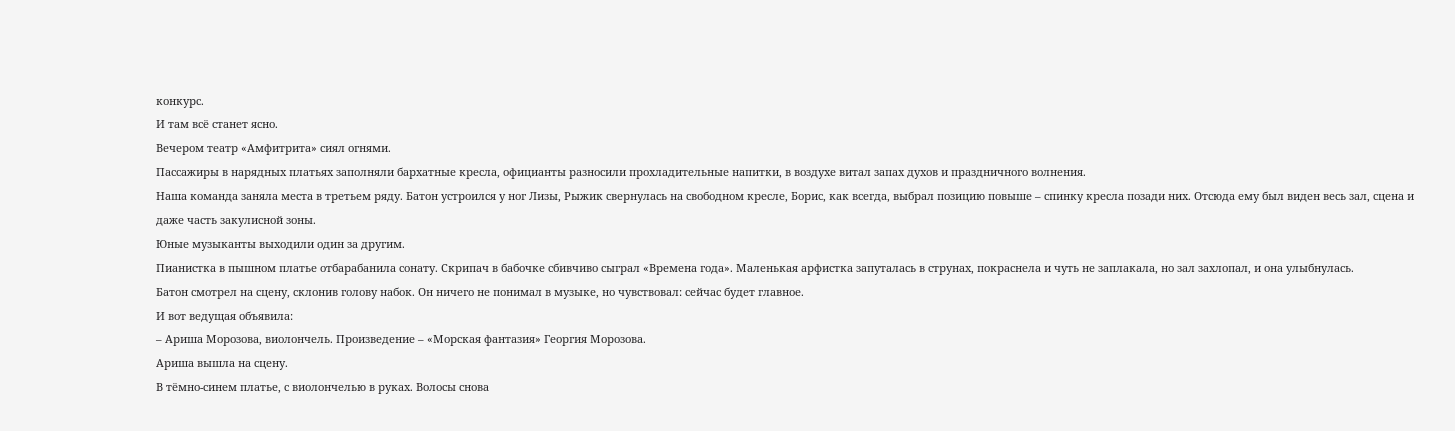конкурс.
И там всё станет ясно.
Вечером театр «Амфитрита» сиял огнями.
Пассажиры в нарядных платьях заполняли бархатные кресла, официанты разносили прохладительные напитки, в воздухе витал запах духов и праздничного волнения.
Наша команда заняла места в третьем ряду. Батон устроился у ног Лизы, Рыжик свернулась на свободном кресле, Борис, как всегда, выбрал позицию повыше – спинку кресла позади них. Отсюда ему был виден весь зал, сцена и даже часть закулисной зоны.
Юные музыканты выходили один за другим.
Пианистка в пышном платье отбарабанила сонату. Скрипач в бабочке сбивчиво сыграл «Времена года». Маленькая арфистка запуталась в струнах, покраснела и чуть не заплакала, но зал захлопал, и она улыбнулась.
Батон смотрел на сцену, склонив голову набок. Он ничего не понимал в музыке, но чувствовал: сейчас будет главное.
И вот ведущая объявила:
– Ариша Морозова, виолончель. Произведение – «Морская фантазия» Георгия Морозова.
Ариша вышла на сцену.
В тёмно-синем платье, с виолончелью в руках. Волосы снова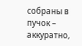собраны в пучок – аккуратно,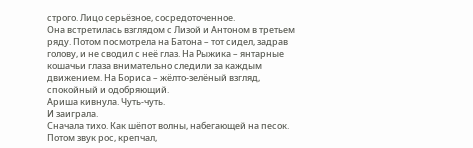строго. Лицо серьёзное, сосредоточенное.
Она встретилась взглядом с Лизой и Антоном в третьем ряду. Потом посмотрела на Батона – тот сидел, задрав голову, и не сводил с неё глаз. На Рыжика – янтарные кошачьи глаза внимательно следили за каждым движением. На Бориса – жёлто-зелёный взгляд, спокойный и одобряющий.
Ариша кивнула. Чуть-чуть.
И заиграла.
Сначала тихо. Как шёпот волны, набегающей на песок. Потом звук рос, крепчал,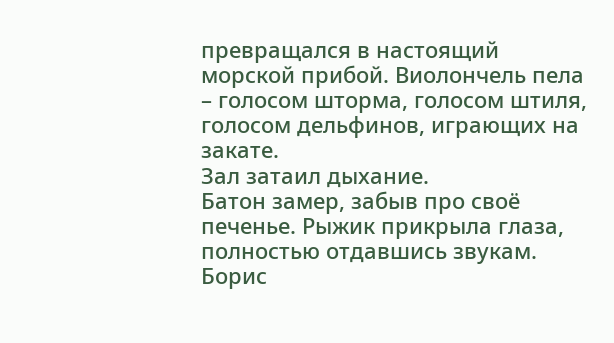превращался в настоящий морской прибой. Виолончель пела – голосом шторма, голосом штиля, голосом дельфинов, играющих на закате.
Зал затаил дыхание.
Батон замер, забыв про своё печенье. Рыжик прикрыла глаза, полностью отдавшись звукам. Борис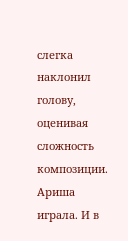слегка наклонил голову, оценивая сложность композиции.
Ариша играла. И в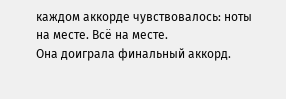каждом аккорде чувствовалось: ноты на месте. Всё на месте.
Она доиграла финальный аккорд.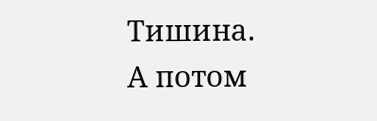Тишина.
А потом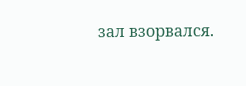зал взорвался.